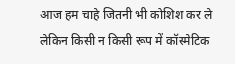आज हम चाहे जितनी भी कोशिश कर ले लेकिन किसी न किसी रूप में कॉस्मेटिक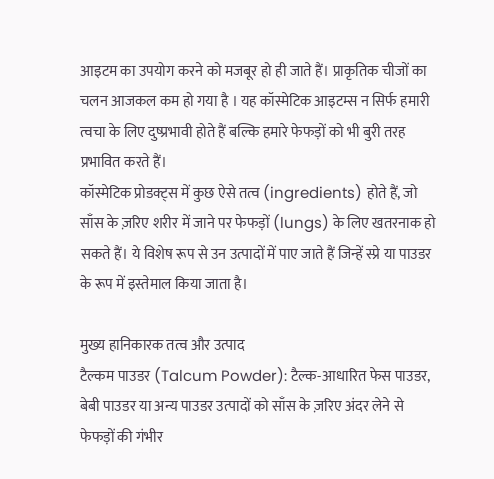आइटम का उपयोग करने को मजबूर हो ही जाते हैं। प्राकृतिक चीजों का चलन आजकल कम हो गया है । यह कॉस्मेटिक आइटम्स न सिर्फ हमारी त्वचा के लिए दुष्प्रभावी होते हैं बल्कि हमारे फेफड़ों को भी बुरी तरह प्रभावित करते हैं।
कॉस्मेटिक प्रोडक्ट्स में कुछ ऐसे तत्व (ingredients) होते हैं, जो साँस के ज़रिए शरीर में जाने पर फेफड़ों (lungs) के लिए खतरनाक हो सकते हैं। ये विशेष रूप से उन उत्पादों में पाए जाते हैं जिन्हें स्प्रे या पाउडर के रूप में इस्तेमाल किया जाता है।

मुख्य हानिकारक तत्व और उत्पाद
टैल्कम पाउडर (Talcum Powder): टैल्क-आधारित फेस पाउडर, बेबी पाउडर या अन्य पाउडर उत्पादों को साँस के ज़रिए अंदर लेने से फेफड़ों की गंभीर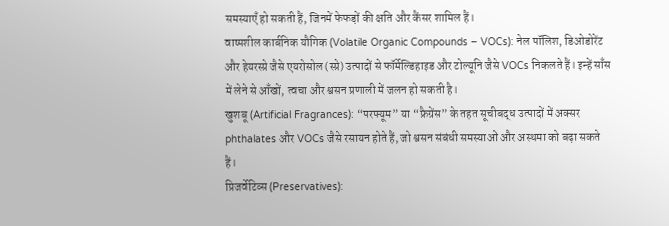समस्याएँ हो सकती हैं, जिनमें फेफड़ों की क्षति और कैंसर शामिल हैं।
वाष्पशील कार्बनिक यौगिक (Volatile Organic Compounds – VOCs): नेल पॉलिश, डिओडोरेंट और हेयरस्प्रे जैसे एयरोसोल (स्प्रे) उत्पादों से फॉर्मेल्डिहाइड और टोल्यूनि जैसे VOCs निकलते हैं। इन्हें साँस में लेने से आँखों, त्वचा और श्वसन प्रणाली में जलन हो सकती है।
खुशबू (Artificial Fragrances): “परफ्यूम” या “फ्रैग्रेंस” के तहत सूचीबद्ध उत्पादों में अक्सर phthalates और VOCs जैसे रसायन होते हैं, जो श्वसन संबंधी समस्याओं और अस्थमा को बढ़ा सकते हैं।
प्रिजर्वेटिव्स (Preservatives):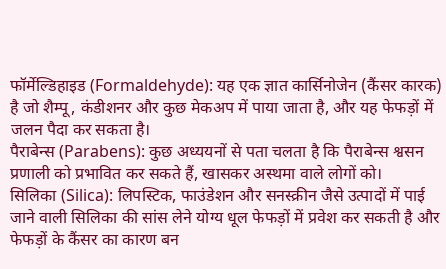फॉर्मेल्डिहाइड (Formaldehyde): यह एक ज्ञात कार्सिनोजेन (कैंसर कारक) है जो शैम्पू, कंडीशनर और कुछ मेकअप में पाया जाता है, और यह फेफड़ों में जलन पैदा कर सकता है।
पैराबेन्स (Parabens): कुछ अध्ययनों से पता चलता है कि पैराबेन्स श्वसन प्रणाली को प्रभावित कर सकते हैं, खासकर अस्थमा वाले लोगों को।
सिलिका (Silica): लिपस्टिक, फाउंडेशन और सनस्क्रीन जैसे उत्पादों में पाई जाने वाली सिलिका की सांस लेने योग्य धूल फेफड़ों में प्रवेश कर सकती है और फेफड़ों के कैंसर का कारण बन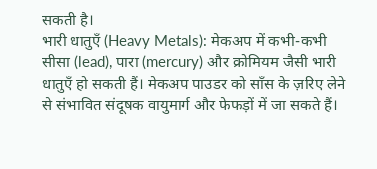सकती है।
भारी धातुएँ (Heavy Metals): मेकअप में कभी-कभी सीसा (lead), पारा (mercury) और क्रोमियम जैसी भारी धातुएँ हो सकती हैं। मेकअप पाउडर को साँस के ज़रिए लेने से संभावित संदूषक वायुमार्ग और फेफड़ों में जा सकते हैं।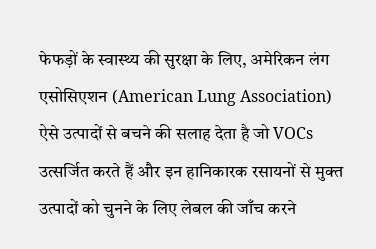फेफड़ों के स्वास्थ्य की सुरक्षा के लिए, अमेरिकन लंग एसोसिएशन (American Lung Association) ऐसे उत्पादों से बचने की सलाह देता है जो VOCs उत्सर्जित करते हैं और इन हानिकारक रसायनों से मुक्त उत्पादों को चुनने के लिए लेबल की जाँच करने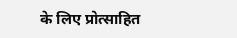के लिए प्रोत्साहित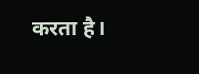करता है।